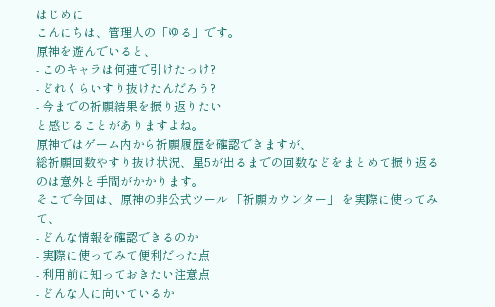はじめに
こんにちは、管理人の「ゆる」です。
原神を遊んでいると、
- このキャラは何連で引けたっけ?
- どれくらいすり抜けたんだろう?
- 今までの祈願結果を振り返りたい
と感じることがありますよね。
原神ではゲーム内から祈願履歴を確認できますが、
総祈願回数やすり抜け状況、星5が出るまでの回数などをまとめて振り返るのは意外と手間がかかります。
そこで今回は、原神の非公式ツール 「祈願カウンター」 を実際に使ってみて、
- どんな情報を確認できるのか
- 実際に使ってみて便利だった点
- 利用前に知っておきたい注意点
- どんな人に向いているか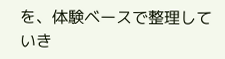を、体験ベースで整理していき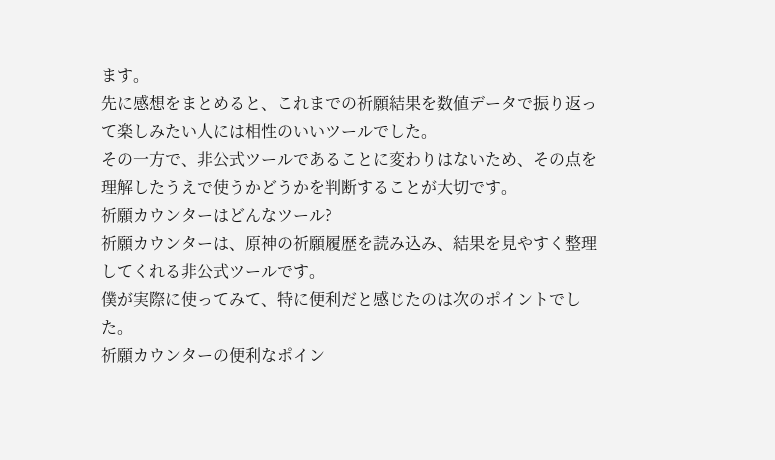ます。
先に感想をまとめると、これまでの祈願結果を数値データで振り返って楽しみたい人には相性のいいツールでした。
その一方で、非公式ツールであることに変わりはないため、その点を理解したうえで使うかどうかを判断することが大切です。
祈願カウンターはどんなツール?
祈願カウンターは、原神の祈願履歴を読み込み、結果を見やすく整理してくれる非公式ツールです。
僕が実際に使ってみて、特に便利だと感じたのは次のポイントでした。
祈願カウンターの便利なポイン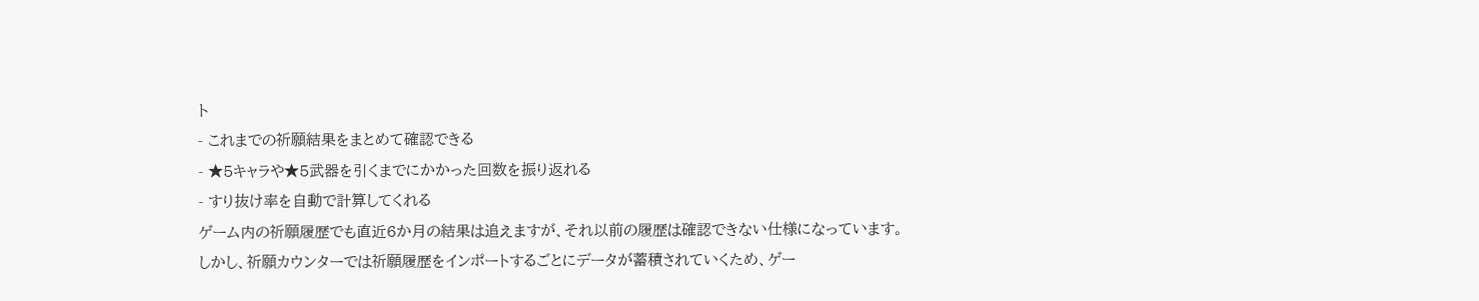ト
- これまでの祈願結果をまとめて確認できる
- ★5キャラや★5武器を引くまでにかかった回数を振り返れる
- すり抜け率を自動で計算してくれる
ゲーム内の祈願履歴でも直近6か月の結果は追えますが、それ以前の履歴は確認できない仕様になっています。
しかし、祈願カウンターでは祈願履歴をインポートするごとにデータが蓄積されていくため、ゲー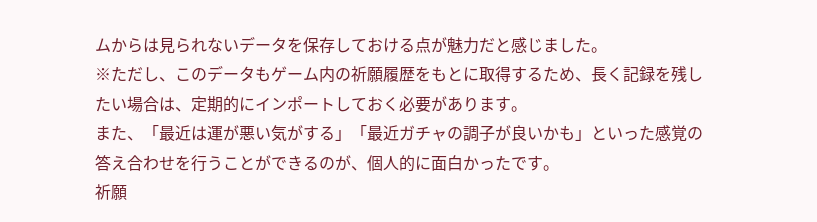ムからは見られないデータを保存しておける点が魅力だと感じました。
※ただし、このデータもゲーム内の祈願履歴をもとに取得するため、長く記録を残したい場合は、定期的にインポートしておく必要があります。
また、「最近は運が悪い気がする」「最近ガチャの調子が良いかも」といった感覚の答え合わせを行うことができるのが、個人的に面白かったです。
祈願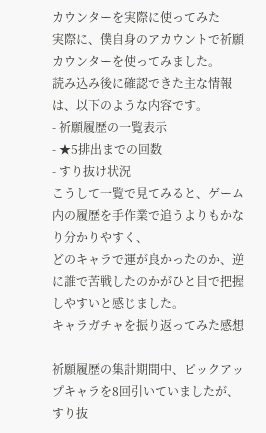カウンターを実際に使ってみた
実際に、僕自身のアカウントで祈願カウンターを使ってみました。
読み込み後に確認できた主な情報は、以下のような内容です。
- 祈願履歴の一覧表示
- ★5排出までの回数
- すり抜け状況
こうして一覧で見てみると、ゲーム内の履歴を手作業で追うよりもかなり分かりやすく、
どのキャラで運が良かったのか、逆に誰で苦戦したのかがひと目で把握しやすいと感じました。
キャラガチャを振り返ってみた感想

祈願履歴の集計期間中、ピックアップキャラを8回引いていましたが、
すり抜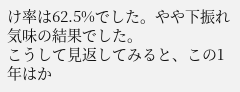け率は62.5%でした。やや下振れ気味の結果でした。
こうして見返してみると、この1年はか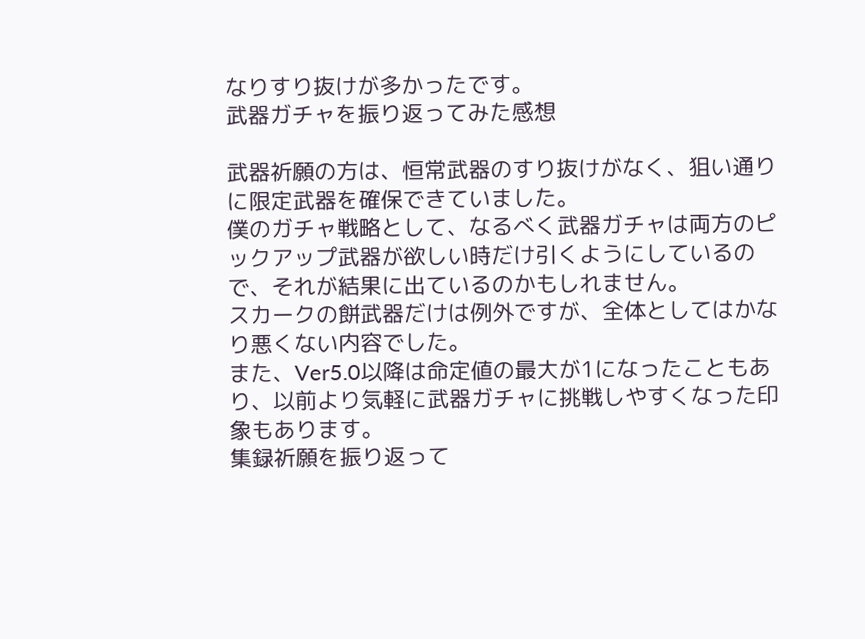なりすり抜けが多かったです。
武器ガチャを振り返ってみた感想

武器祈願の方は、恒常武器のすり抜けがなく、狙い通りに限定武器を確保できていました。
僕のガチャ戦略として、なるべく武器ガチャは両方のピックアップ武器が欲しい時だけ引くようにしているので、それが結果に出ているのかもしれません。
スカークの餅武器だけは例外ですが、全体としてはかなり悪くない内容でした。
また、Ver5.0以降は命定値の最大が1になったこともあり、以前より気軽に武器ガチャに挑戦しやすくなった印象もあります。
集録祈願を振り返って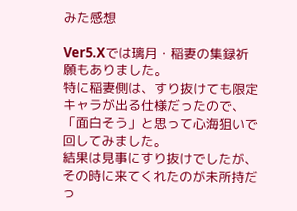みた感想

Ver5.Xでは璃月・稲妻の集録祈願もありました。
特に稲妻側は、すり抜けても限定キャラが出る仕様だったので、「面白そう」と思って心海狙いで回してみました。
結果は見事にすり抜けでしたが、その時に来てくれたのが未所持だっ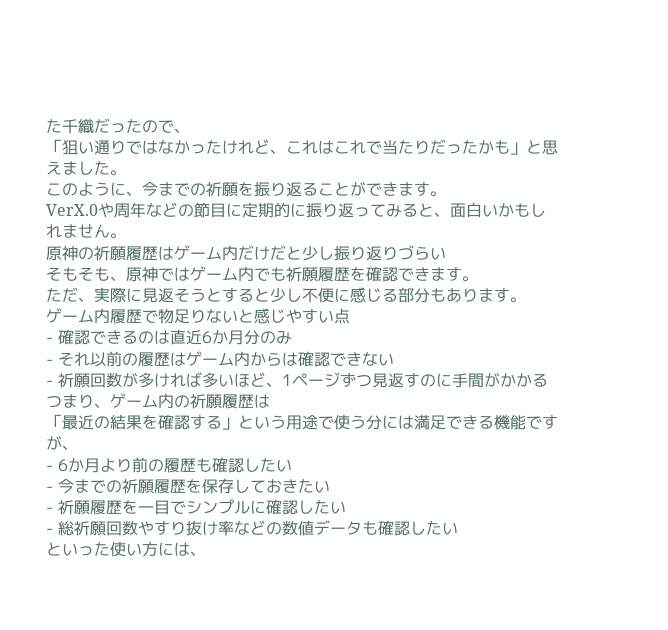た千織だったので、
「狙い通りではなかったけれど、これはこれで当たりだったかも」と思えました。
このように、今までの祈願を振り返ることができます。
VerX.0や周年などの節目に定期的に振り返ってみると、面白いかもしれません。
原神の祈願履歴はゲーム内だけだと少し振り返りづらい
そもそも、原神ではゲーム内でも祈願履歴を確認できます。
ただ、実際に見返そうとすると少し不便に感じる部分もあります。
ゲーム内履歴で物足りないと感じやすい点
- 確認できるのは直近6か月分のみ
- それ以前の履歴はゲーム内からは確認できない
- 祈願回数が多ければ多いほど、1ページずつ見返すのに手間がかかる
つまり、ゲーム内の祈願履歴は
「最近の結果を確認する」という用途で使う分には満足できる機能ですが、
- 6か月より前の履歴も確認したい
- 今までの祈願履歴を保存しておきたい
- 祈願履歴を一目でシンプルに確認したい
- 総祈願回数やすり抜け率などの数値データも確認したい
といった使い方には、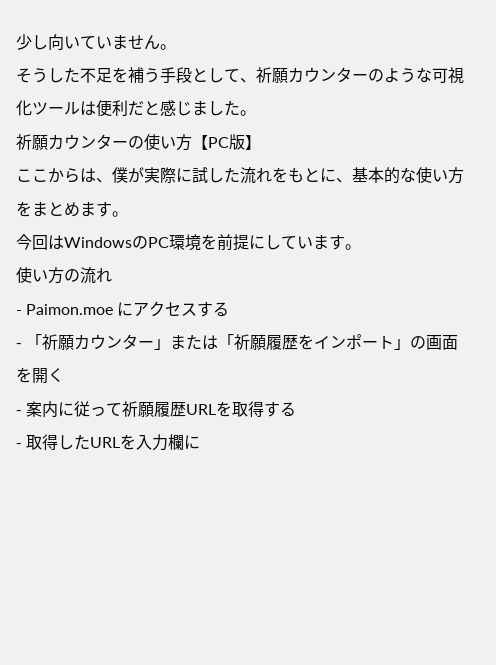少し向いていません。
そうした不足を補う手段として、祈願カウンターのような可視化ツールは便利だと感じました。
祈願カウンターの使い方【PC版】
ここからは、僕が実際に試した流れをもとに、基本的な使い方をまとめます。
今回はWindowsのPC環境を前提にしています。
使い方の流れ
- Paimon.moe にアクセスする
- 「祈願カウンター」または「祈願履歴をインポート」の画面を開く
- 案内に従って祈願履歴URLを取得する
- 取得したURLを入力欄に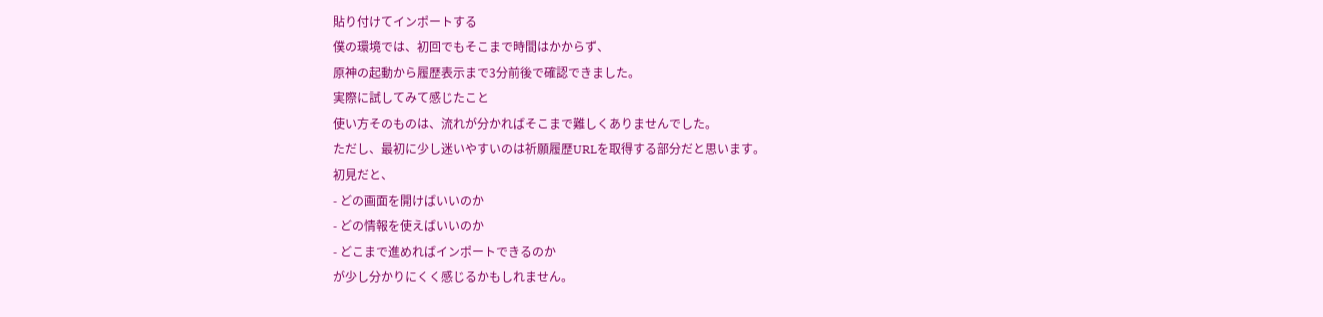貼り付けてインポートする
僕の環境では、初回でもそこまで時間はかからず、
原神の起動から履歴表示まで3分前後で確認できました。
実際に試してみて感じたこと
使い方そのものは、流れが分かればそこまで難しくありませんでした。
ただし、最初に少し迷いやすいのは祈願履歴URLを取得する部分だと思います。
初見だと、
- どの画面を開けばいいのか
- どの情報を使えばいいのか
- どこまで進めればインポートできるのか
が少し分かりにくく感じるかもしれません。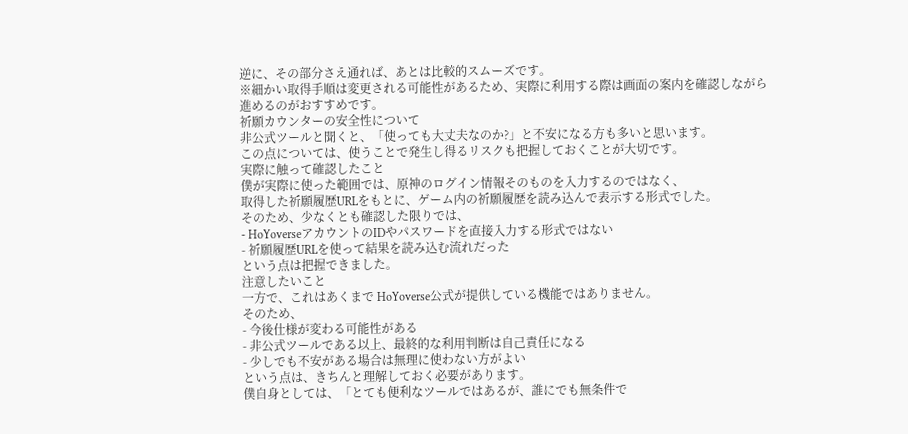逆に、その部分さえ通れば、あとは比較的スムーズです。
※細かい取得手順は変更される可能性があるため、実際に利用する際は画面の案内を確認しながら進めるのがおすすめです。
祈願カウンターの安全性について
非公式ツールと聞くと、「使っても大丈夫なのか?」と不安になる方も多いと思います。
この点については、使うことで発生し得るリスクも把握しておくことが大切です。
実際に触って確認したこと
僕が実際に使った範囲では、原神のログイン情報そのものを入力するのではなく、
取得した祈願履歴URLをもとに、ゲーム内の祈願履歴を読み込んで表示する形式でした。
そのため、少なくとも確認した限りでは、
- HoYoverseアカウントのIDやパスワードを直接入力する形式ではない
- 祈願履歴URLを使って結果を読み込む流れだった
という点は把握できました。
注意したいこと
一方で、これはあくまで HoYoverse公式が提供している機能ではありません。
そのため、
- 今後仕様が変わる可能性がある
- 非公式ツールである以上、最終的な利用判断は自己責任になる
- 少しでも不安がある場合は無理に使わない方がよい
という点は、きちんと理解しておく必要があります。
僕自身としては、「とても便利なツールではあるが、誰にでも無条件で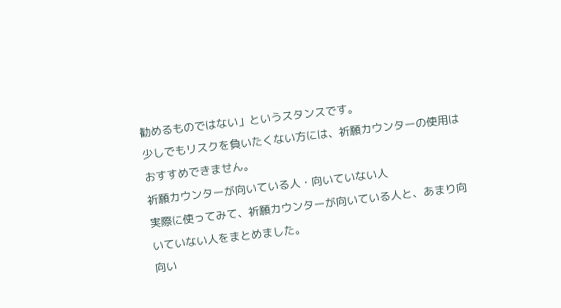勧めるものではない」というスタンスです。
少しでもリスクを負いたくない方には、祈願カウンターの使用はおすすめできません。
祈願カウンターが向いている人・向いていない人
実際に使ってみて、祈願カウンターが向いている人と、あまり向いていない人をまとめました。
向い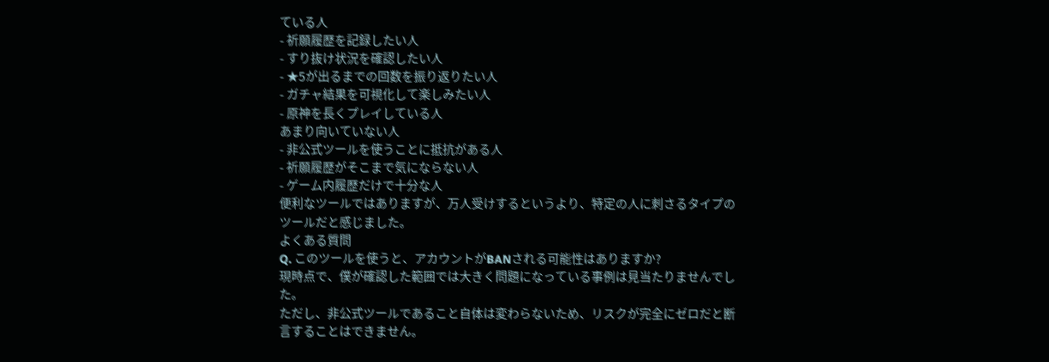ている人
- 祈願履歴を記録したい人
- すり抜け状況を確認したい人
- ★5が出るまでの回数を振り返りたい人
- ガチャ結果を可視化して楽しみたい人
- 原神を長くプレイしている人
あまり向いていない人
- 非公式ツールを使うことに抵抗がある人
- 祈願履歴がそこまで気にならない人
- ゲーム内履歴だけで十分な人
便利なツールではありますが、万人受けするというより、特定の人に刺さるタイプのツールだと感じました。
よくある質問
Q. このツールを使うと、アカウントがBANされる可能性はありますか?
現時点で、僕が確認した範囲では大きく問題になっている事例は見当たりませんでした。
ただし、非公式ツールであること自体は変わらないため、リスクが完全にゼロだと断言することはできません。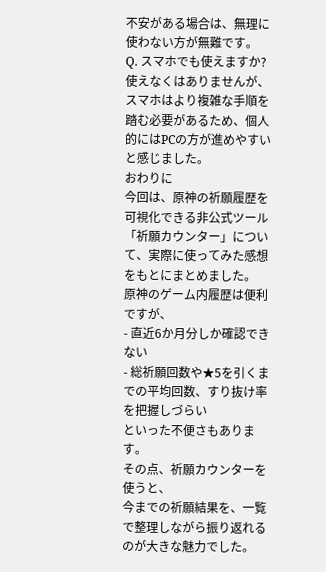不安がある場合は、無理に使わない方が無難です。
Q. スマホでも使えますか?
使えなくはありませんが、スマホはより複雑な手順を踏む必要があるため、個人的にはPCの方が進めやすいと感じました。
おわりに
今回は、原神の祈願履歴を可視化できる非公式ツール「祈願カウンター」について、実際に使ってみた感想をもとにまとめました。
原神のゲーム内履歴は便利ですが、
- 直近6か月分しか確認できない
- 総祈願回数や★5を引くまでの平均回数、すり抜け率を把握しづらい
といった不便さもあります。
その点、祈願カウンターを使うと、
今までの祈願結果を、一覧で整理しながら振り返れるのが大きな魅力でした。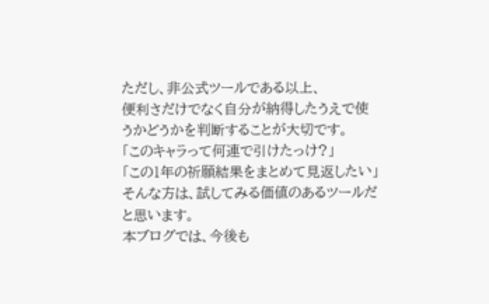ただし、非公式ツールである以上、
便利さだけでなく自分が納得したうえで使うかどうかを判断することが大切です。
「このキャラって何連で引けたっけ?」
「この1年の祈願結果をまとめて見返したい」
そんな方は、試してみる価値のあるツールだと思います。
本ブログでは、今後も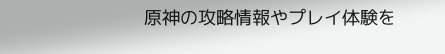原神の攻略情報やプレイ体験を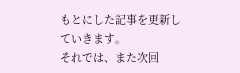もとにした記事を更新していきます。
それでは、また次回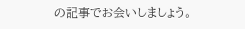の記事でお会いしましょう。